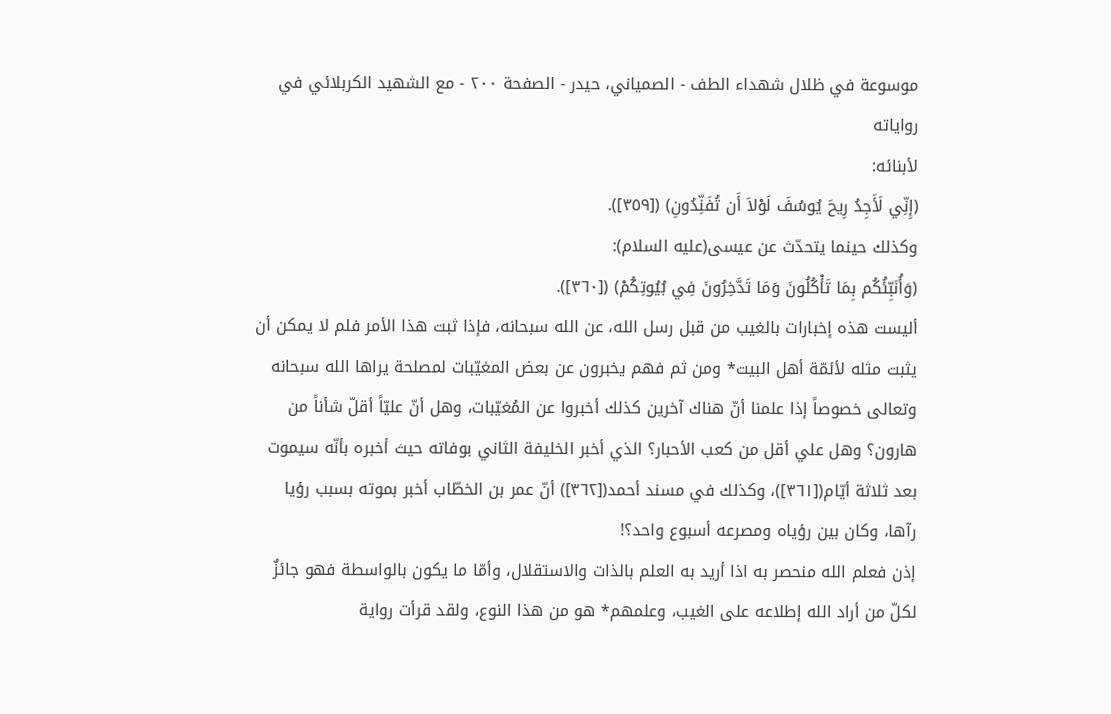موسوعة في ظلال شهداء الطف - الصمياني، حيدر - الصفحة ٢٠٠ - مع الشهيد الكربلائي في رواياته
لأبنائه:
(إِنِّي لَأَجِدُ رِيحَ يُوسُفَ لَوْلاَ أَن تُفَنِّدُونِ) ([٣٥٩]).
وكذلك حينما يتحدّث عن عيسى(علیه السلام):
(وَأُنَبِّئُكُم بِمَا تَأْكُلُونَ وَمَا تَدَّخِرُونَ فِي بُيُوتِكُمْ) ([٣٦٠]).
أليست هذه إخبارات بالغيب من قبل رسل الله، عن الله سبحانه، فإذا ثبت هذا الأمر فلم لا يمكن أن يثبت مثله لأئمّة أهل البيت* ومن ثم فهم يخبرون عن بعض المغيّبات لمصلحة يراها الله سبحانه وتعالى خصوصاً إذا علمنا أنّ هناك آخرين كذلك أخبروا عن المُغيّبات، وهل أنّ عليّاً أقلّ شأناً من هارون؟ وهل علي أقل من كعب الأحبار؟ الذي أخبر الخليفة الثاني بوفاته حيث أخبره بأنّه سيموت بعد ثلاثة أيّام([٣٦١])، وكذلك في مسند أحمد([٣٦٢]) أنّ عمر بن الخطّاب أخبر بموته بسبب رؤيا رآها، وكان بين رؤياه ومصرعه أسبوع واحد؟!
إذن فعلم الله منحصر به اذا أريد به العلم بالذات والاستقلال، وأمّا ما يكون بالواسطة فهو جائزٌ لكلّ من أراد الله إطلاعه على الغيب، وعلمهم* هو من هذا النوع، ولقد قرأت رواية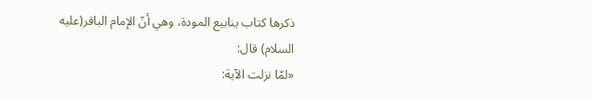ذكرها كتاب ينابيع المودة، وهي أنّ الإمام الباقر(علیه السلام) قال:
«لمّا نزلت الآية: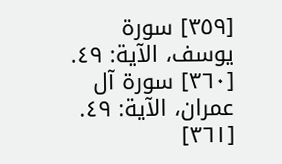[٣٥٩] سورة يوسف، الآية: ٤٩.
[٣٦٠] سورة آل عمران، الآية: ٤٩.
[٣٦١]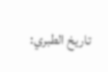تاريخ الطبري: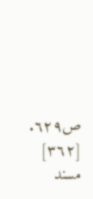ص٦٢٩.
[٣٦٢] مسند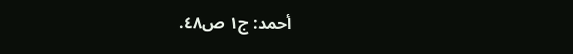أحمد: ج١ ص٤٨.